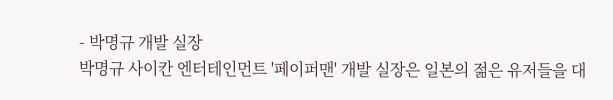- 박명규 개발 실장
박명규 사이칸 엔터테인먼트 '페이퍼맨' 개발 실장은 일본의 젊은 유저들을 대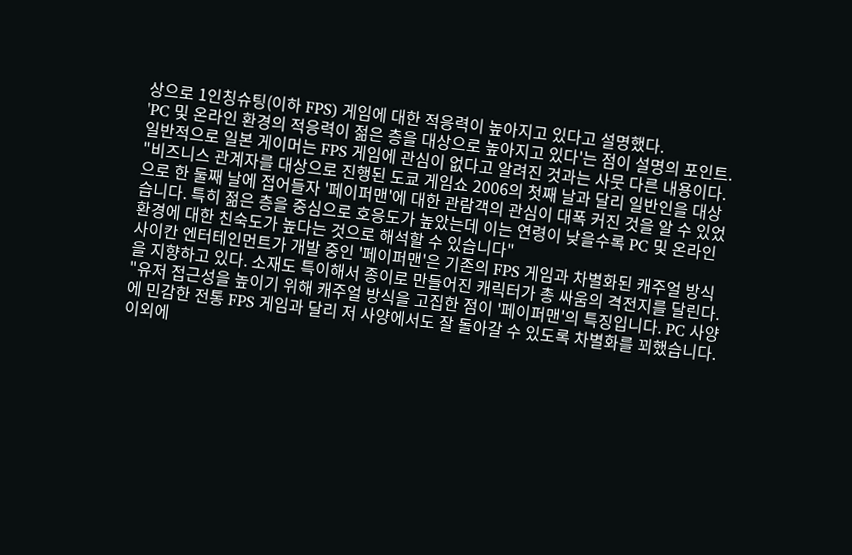상으로 1인칭슈팅(이하 FPS) 게임에 대한 적응력이 높아지고 있다고 설명했다.
'PC 및 온라인 환경의 적응력이 젊은 층을 대상으로 높아지고 있다'는 점이 설명의 포인트. 일반적으로 일본 게이머는 FPS 게임에 관심이 없다고 알려진 것과는 사뭇 다른 내용이다.
"비즈니스 관계자를 대상으로 진행된 도쿄 게임쇼 2006의 첫째 날과 달리 일반인을 대상으로 한 둘째 날에 접어들자 '페이퍼맨'에 대한 관람객의 관심이 대폭 커진 것을 알 수 있었습니다. 특히 젊은 층을 중심으로 호응도가 높았는데 이는 연령이 낮을수록 PC 및 온라인 환경에 대한 친숙도가 높다는 것으로 해석할 수 있습니다"
사이칸 엔터테인먼트가 개발 중인 '페이퍼맨'은 기존의 FPS 게임과 차별화된 캐주얼 방식을 지향하고 있다. 소재도 특이해서 종이로 만들어진 캐릭터가 총 싸움의 격전지를 달린다.
"유저 접근성을 높이기 위해 캐주얼 방식을 고집한 점이 '페이퍼맨'의 특징입니다. PC 사양에 민감한 전통 FPS 게임과 달리 저 사양에서도 잘 돌아갈 수 있도록 차별화를 꾀했습니다. 이외에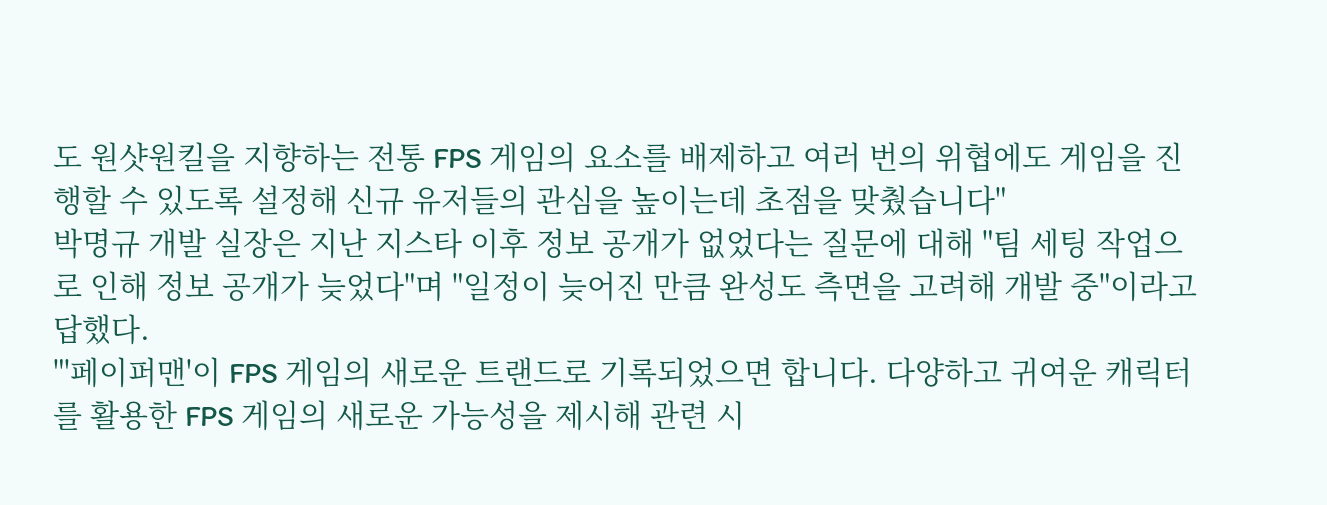도 원샷원킬을 지향하는 전통 FPS 게임의 요소를 배제하고 여러 번의 위협에도 게임을 진행할 수 있도록 설정해 신규 유저들의 관심을 높이는데 초점을 맞췄습니다"
박명규 개발 실장은 지난 지스타 이후 정보 공개가 없었다는 질문에 대해 "팀 세팅 작업으로 인해 정보 공개가 늦었다"며 "일정이 늦어진 만큼 완성도 측면을 고려해 개발 중"이라고 답했다.
"'페이퍼맨'이 FPS 게임의 새로운 트랜드로 기록되었으면 합니다. 다양하고 귀여운 캐릭터를 활용한 FPS 게임의 새로운 가능성을 제시해 관련 시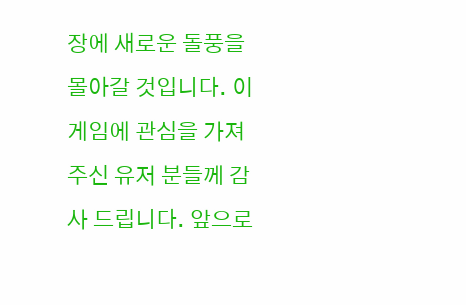장에 새로운 돌풍을 몰아갈 것입니다. 이 게임에 관심을 가져 주신 유저 분들께 감사 드립니다. 앞으로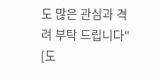도 많은 관심과 격려 부탁 드립니다"
[도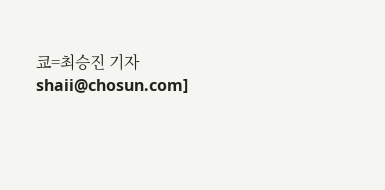쿄=최승진 기자 shaii@chosun.com]